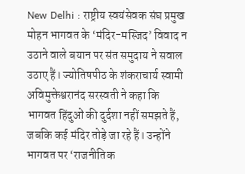New Delhi : राष्ट्रीय स्वयंसेवक संघ प्रमुख मोहन भागवत के ‘मंदिर-मस्जिद’ विवाद न उठाने वाले बयान पर संत समुदाय ने सवाल उठाए हैं। ज्योतिषपीठ के शंकराचार्य स्वामी अविमुक्तेश्वरानंद सरस्वती ने कहा कि भागवत हिंदुओं की दुर्दशा नहीं समझते हैं, जबकि कई मंदिर तोड़े जा रहे हैं। उन्होंने भागवत पर ‘राजनीतिक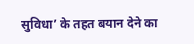सुविधा’ के तहत बयान देने का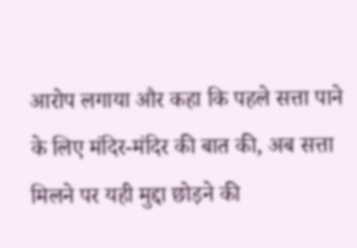आरोप लगाया और कहा कि पहले सत्ता पाने के लिए मंदिर-मंदिर की बात की, अब सत्ता मिलने पर यही मुद्दा छोड़ने की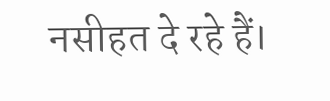नसीहत दे रहे हैं।